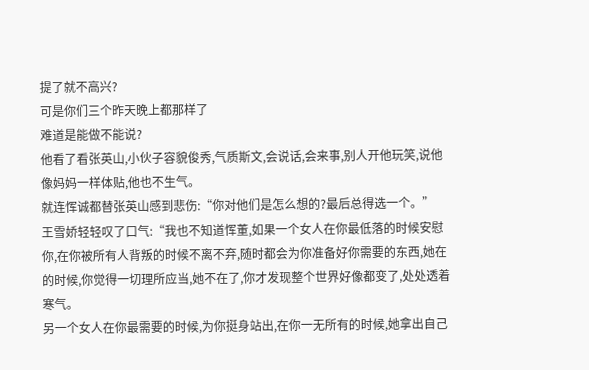提了就不高兴?
可是你们三个昨天晚上都那样了
难道是能做不能说?
他看了看张英山,小伙子容貌俊秀,气质斯文,会说话,会来事,别人开他玩笑,说他像妈妈一样体贴,他也不生气。
就连恽诚都替张英山感到悲伤:“你对他们是怎么想的?最后总得选一个。”
王雪娇轻轻叹了口气:“我也不知道恽董,如果一个女人在你最低落的时候安慰你,在你被所有人背叛的时候不离不弃,随时都会为你准备好你需要的东西,她在的时候,你觉得一切理所应当,她不在了,你才发现整个世界好像都变了,处处透着寒气。
另一个女人在你最需要的时候,为你挺身站出,在你一无所有的时候,她拿出自己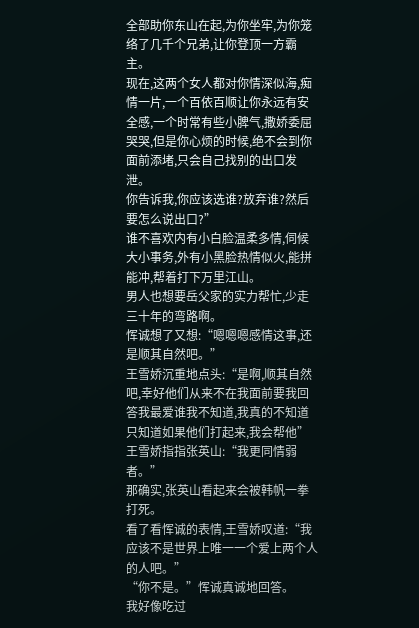全部助你东山在起,为你坐牢,为你笼络了几千个兄弟,让你登顶一方霸主。
现在,这两个女人都对你情深似海,痴情一片,一个百依百顺让你永远有安全感,一个时常有些小脾气,撒娇委屈哭哭,但是你心烦的时候,绝不会到你面前添堵,只会自己找别的出口发泄。
你告诉我,你应该选谁?放弃谁?然后要怎么说出口?”
谁不喜欢内有小白脸温柔多情,伺候大小事务,外有小黑脸热情似火,能拼能冲,帮着打下万里江山。
男人也想要岳父家的实力帮忙,少走三十年的弯路啊。
恽诚想了又想:“嗯嗯嗯感情这事,还是顺其自然吧。”
王雪娇沉重地点头:“是啊,顺其自然吧,幸好他们从来不在我面前要我回答我最爱谁我不知道,我真的不知道只知道如果他们打起来,我会帮他”
王雪娇指指张英山:“我更同情弱者。”
那确实,张英山看起来会被韩帆一拳打死。
看了看恽诚的表情,王雪娇叹道:“我应该不是世界上唯一一个爱上两个人的人吧。”
“你不是。”恽诚真诚地回答。
我好像吃过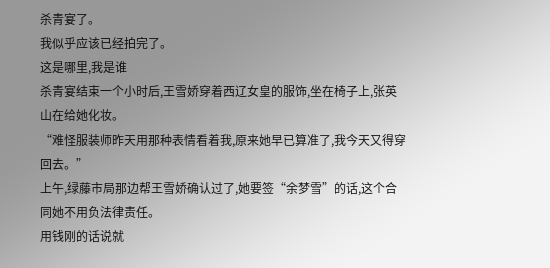杀青宴了。
我似乎应该已经拍完了。
这是哪里,我是谁
杀青宴结束一个小时后,王雪娇穿着西辽女皇的服饰,坐在椅子上,张英山在给她化妆。
“难怪服装师昨天用那种表情看着我,原来她早已算准了,我今天又得穿回去。”
上午,绿藤市局那边帮王雪娇确认过了,她要签“余梦雪”的话,这个合同她不用负法律责任。
用钱刚的话说就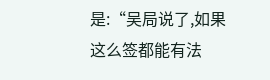是:“吴局说了,如果这么签都能有法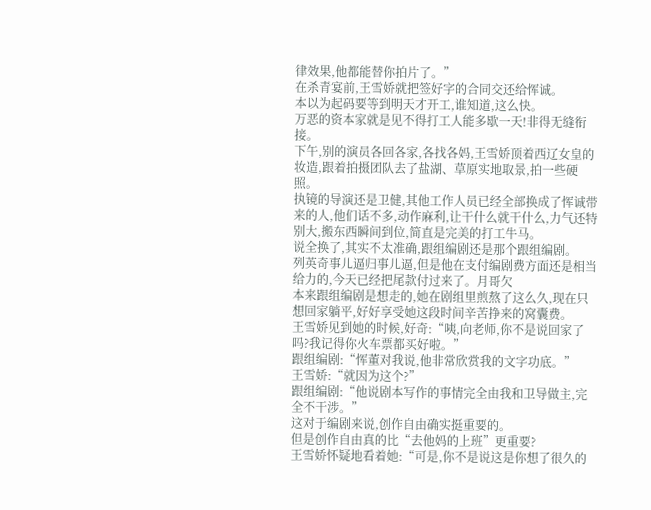律效果,他都能替你拍片了。”
在杀青宴前,王雪娇就把签好字的合同交还给恽诚。
本以为起码要等到明天才开工,谁知道,这么快。
万恶的资本家就是见不得打工人能多歇一天!非得无缝衔接。
下午,别的演员各回各家,各找各妈,王雪娇顶着西辽女皇的妆造,跟着拍摄团队去了盐湖、草原实地取景,拍一些硬照。
执镜的导演还是卫健,其他工作人员已经全部换成了恽诚带来的人,他们话不多,动作麻利,让干什么就干什么,力气还特别大,搬东西瞬间到位,简直是完美的打工牛马。
说全换了,其实不太准确,跟组编剧还是那个跟组编剧。
列英奇事儿逼归事儿逼,但是他在支付编剧费方面还是相当给力的,今天已经把尾款付过来了。月哥欠
本来跟组编剧是想走的,她在剧组里煎熬了这么久,现在只想回家躺平,好好享受她这段时间辛苦挣来的窝囊费。
王雪娇见到她的时候,好奇:“咦,向老师,你不是说回家了吗?我记得你火车票都买好啦。”
跟组编剧:“恽董对我说,他非常欣赏我的文字功底。”
王雪娇:“就因为这个?”
跟组编剧:“他说剧本写作的事情完全由我和卫导做主,完全不干涉。”
这对于编剧来说,创作自由确实挺重要的。
但是创作自由真的比“去他妈的上班”更重要?
王雪娇怀疑地看着她:“可是,你不是说这是你想了很久的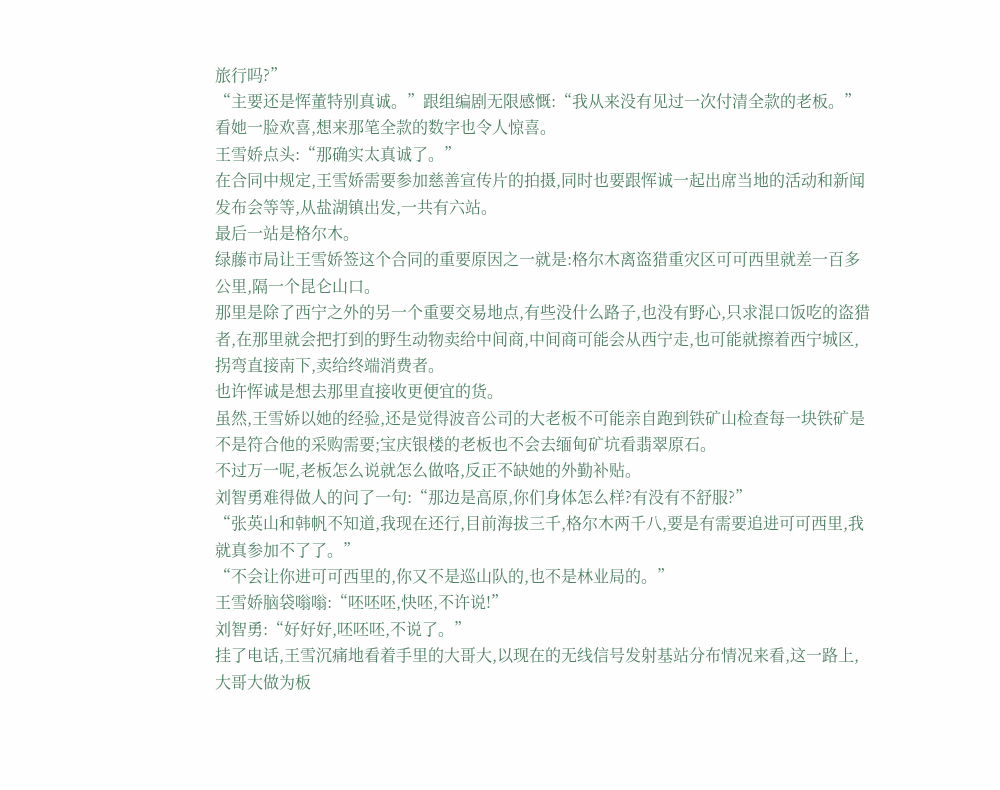旅行吗?”
“主要还是恽董特别真诚。”跟组编剧无限感慨:“我从来没有见过一次付清全款的老板。”
看她一脸欢喜,想来那笔全款的数字也令人惊喜。
王雪娇点头:“那确实太真诚了。”
在合同中规定,王雪娇需要参加慈善宣传片的拍摄,同时也要跟恽诚一起出席当地的活动和新闻发布会等等,从盐湖镇出发,一共有六站。
最后一站是格尔木。
绿藤市局让王雪娇签这个合同的重要原因之一就是:格尔木离盗猎重灾区可可西里就差一百多公里,隔一个昆仑山口。
那里是除了西宁之外的另一个重要交易地点,有些没什么路子,也没有野心,只求混口饭吃的盗猎者,在那里就会把打到的野生动物卖给中间商,中间商可能会从西宁走,也可能就擦着西宁城区,拐弯直接南下,卖给终端消费者。
也许恽诚是想去那里直接收更便宜的货。
虽然,王雪娇以她的经验,还是觉得波音公司的大老板不可能亲自跑到铁矿山检查每一块铁矿是不是符合他的采购需要;宝庆银楼的老板也不会去缅甸矿坑看翡翠原石。
不过万一呢,老板怎么说就怎么做咯,反正不缺她的外勤补贴。
刘智勇难得做人的问了一句:“那边是高原,你们身体怎么样?有没有不舒服?”
“张英山和韩帆不知道,我现在还行,目前海拔三千,格尔木两千八,要是有需要追进可可西里,我就真参加不了了。”
“不会让你进可可西里的,你又不是巡山队的,也不是林业局的。”
王雪娇脑袋嗡嗡:“呸呸呸,快呸,不许说!”
刘智勇:“好好好,呸呸呸,不说了。”
挂了电话,王雪沉痛地看着手里的大哥大,以现在的无线信号发射基站分布情况来看,这一路上,大哥大做为板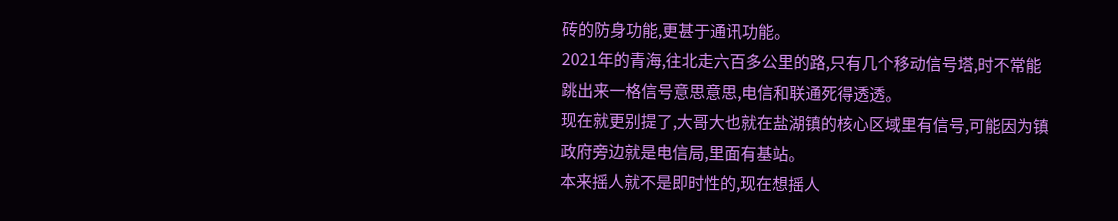砖的防身功能,更甚于通讯功能。
2021年的青海,往北走六百多公里的路,只有几个移动信号塔,时不常能跳出来一格信号意思意思,电信和联通死得透透。
现在就更别提了,大哥大也就在盐湖镇的核心区域里有信号,可能因为镇政府旁边就是电信局,里面有基站。
本来摇人就不是即时性的,现在想摇人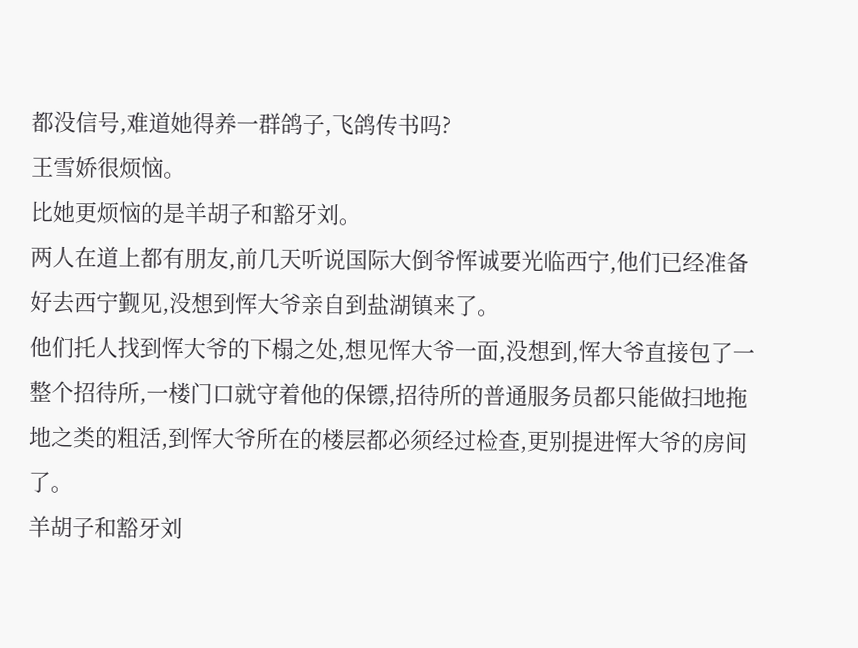都没信号,难道她得养一群鸽子,飞鸽传书吗?
王雪娇很烦恼。
比她更烦恼的是羊胡子和豁牙刘。
两人在道上都有朋友,前几天听说国际大倒爷恽诚要光临西宁,他们已经准备好去西宁觐见,没想到恽大爷亲自到盐湖镇来了。
他们托人找到恽大爷的下榻之处,想见恽大爷一面,没想到,恽大爷直接包了一整个招待所,一楼门口就守着他的保镖,招待所的普通服务员都只能做扫地拖地之类的粗活,到恽大爷所在的楼层都必须经过检查,更别提进恽大爷的房间了。
羊胡子和豁牙刘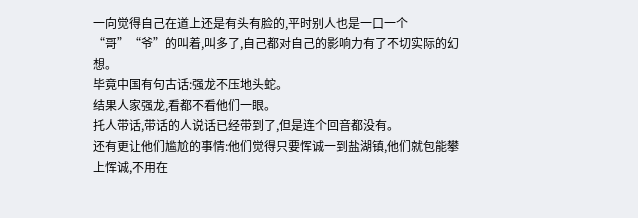一向觉得自己在道上还是有头有脸的,平时别人也是一口一个“哥”“爷”的叫着,叫多了,自己都对自己的影响力有了不切实际的幻想。
毕竟中国有句古话:强龙不压地头蛇。
结果人家强龙,看都不看他们一眼。
托人带话,带话的人说话已经带到了,但是连个回音都没有。
还有更让他们尴尬的事情:他们觉得只要恽诚一到盐湖镇,他们就包能攀上恽诚,不用在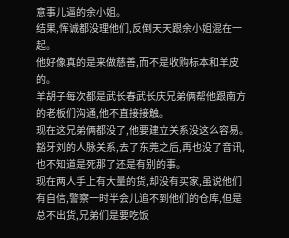意事儿逼的余小姐。
结果,恽诚都没理他们,反倒天天跟余小姐混在一起。
他好像真的是来做慈善,而不是收购标本和羊皮的。
羊胡子每次都是武长春武长庆兄弟俩帮他跟南方的老板们沟通,他不直接接触。
现在这兄弟俩都没了,他要建立关系没这么容易。
豁牙刘的人脉关系,去了东莞之后,再也没了音讯,也不知道是死那了还是有别的事。
现在两人手上有大量的货,却没有买家,虽说他们有自信,警察一时半会儿追不到他们的仓库,但是总不出货,兄弟们是要吃饭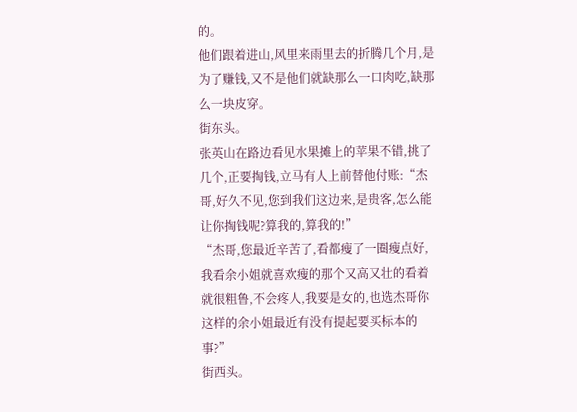的。
他们跟着进山,风里来雨里去的折腾几个月,是为了赚钱,又不是他们就缺那么一口肉吃,缺那么一块皮穿。
街东头。
张英山在路边看见水果摊上的苹果不错,挑了几个,正要掏钱,立马有人上前替他付账:“杰哥,好久不见,您到我们这边来,是贵客,怎么能让你掏钱呢?算我的,算我的!”
“杰哥,您最近辛苦了,看都瘦了一圈瘦点好,我看余小姐就喜欢瘦的那个又高又壮的看着就很粗鲁,不会疼人,我要是女的,也选杰哥你这样的余小姐最近有没有提起要买标本的事?”
街西头。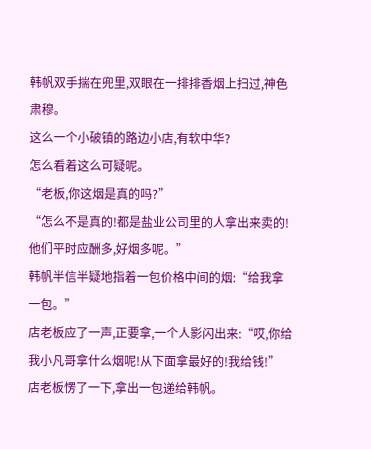韩帆双手揣在兜里,双眼在一排排香烟上扫过,神色肃穆。
这么一个小破镇的路边小店,有软中华?
怎么看着这么可疑呢。
“老板,你这烟是真的吗?”
“怎么不是真的!都是盐业公司里的人拿出来卖的!他们平时应酬多,好烟多呢。”
韩帆半信半疑地指着一包价格中间的烟:“给我拿一包。”
店老板应了一声,正要拿,一个人影闪出来:“哎,你给我小凡哥拿什么烟呢!从下面拿最好的!我给钱!”
店老板愣了一下,拿出一包递给韩帆。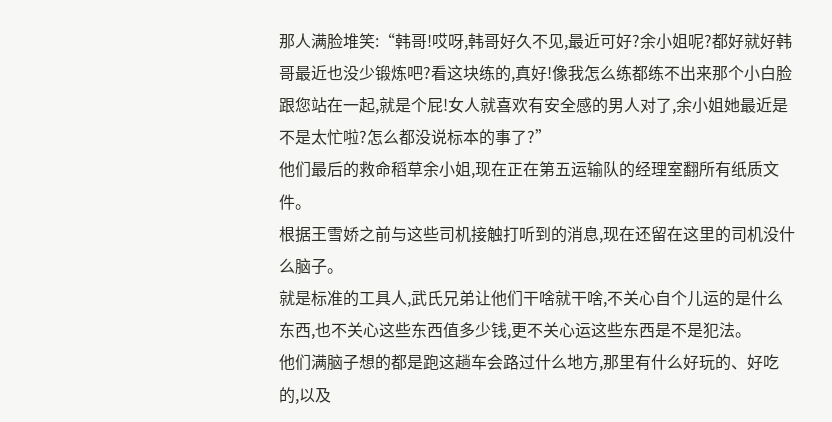那人满脸堆笑:“韩哥!哎呀,韩哥好久不见,最近可好?余小姐呢?都好就好韩哥最近也没少锻炼吧?看这块练的,真好!像我怎么练都练不出来那个小白脸跟您站在一起,就是个屁!女人就喜欢有安全感的男人对了,余小姐她最近是不是太忙啦?怎么都没说标本的事了?”
他们最后的救命稻草余小姐,现在正在第五运输队的经理室翻所有纸质文件。
根据王雪娇之前与这些司机接触打听到的消息,现在还留在这里的司机没什么脑子。
就是标准的工具人,武氏兄弟让他们干啥就干啥,不关心自个儿运的是什么东西,也不关心这些东西值多少钱,更不关心运这些东西是不是犯法。
他们满脑子想的都是跑这趟车会路过什么地方,那里有什么好玩的、好吃的,以及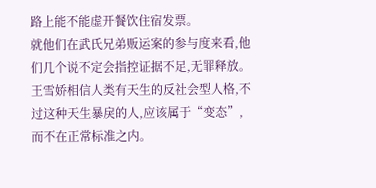路上能不能虚开餐饮住宿发票。
就他们在武氏兄弟贩运案的参与度来看,他们几个说不定会指控证据不足,无罪释放。
王雪娇相信人类有天生的反社会型人格,不过这种天生暴戾的人,应该属于“变态”,而不在正常标准之内。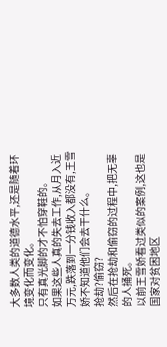大多数人类的道德水平,还是随着环境变化而变化。
只有真光脚的才不怕穿鞋的。
如果这些人真的失去工作,从月入近万元,跌落到一分钱收入都没有,王雪娇不知道他们会去干什么。
抢劫?偷窃?
然后在抢劫和偷窃的过程中,把无辜的人捅死。
以前王雪娇看过类似的案例,这也是国家对贫困地区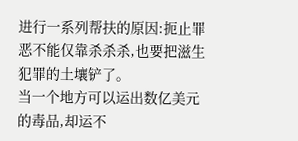进行一系列帮扶的原因:扼止罪恶不能仅靠杀杀杀,也要把滋生犯罪的土壤铲了。
当一个地方可以运出数亿美元的毒品,却运不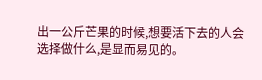出一公斤芒果的时候,想要活下去的人会选择做什么,是显而易见的。